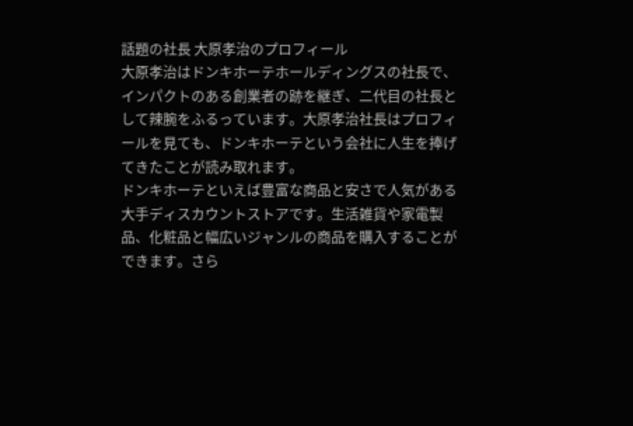話題の社長 大原孝治のプロフィール
大原孝治はドンキホーテホールディングスの社長で、インパクトのある創業者の跡を継ぎ、二代目の社長として辣腕をふるっています。大原孝治社長はプロフィールを見ても、ドンキホーテという会社に人生を捧げてきたことが読み取れます。
ドンキホーテといえば豊富な商品と安さで人気がある大手ディスカウントストアです。生活雑貨や家電製品、化粧品と幅広いジャンルの商品を購入することができます。さら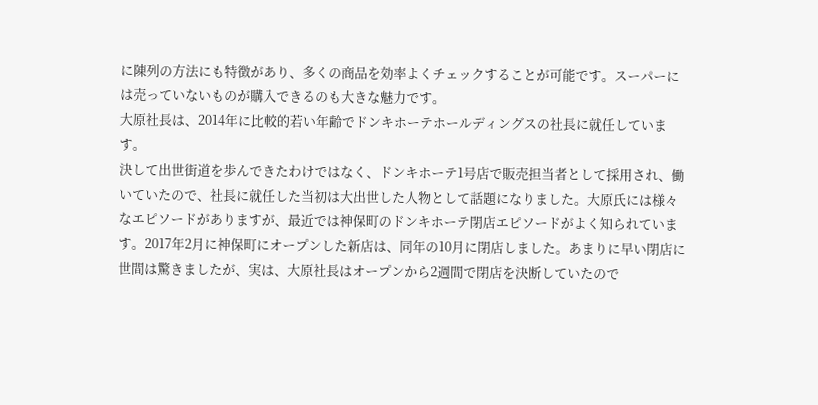に陳列の方法にも特徴があり、多くの商品を効率よくチェックすることが可能です。スーパーには売っていないものが購入できるのも大きな魅力です。
大原社長は、2014年に比較的若い年齢でドンキホーテホールディングスの社長に就任しています。
決して出世街道を歩んできたわけではなく、ドンキホーテ1号店で販売担当者として採用され、働いていたので、社長に就任した当初は大出世した人物として話題になりました。大原氏には様々なエピソードがありますが、最近では神保町のドンキホーテ閉店エピソードがよく知られています。2017年2月に神保町にオープンした新店は、同年の10月に閉店しました。あまりに早い閉店に世間は驚きましたが、実は、大原社長はオープンから2週間で閉店を決断していたので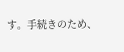す。手続きのため、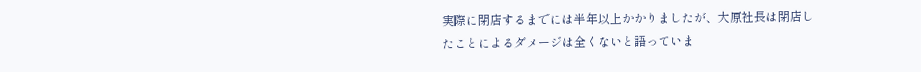実際に閉店するまでには半年以上かかりましたが、大原社長は閉店したことによるダメージは全くないと語っていま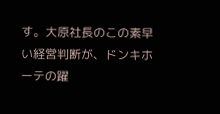す。大原社長のこの素早い経営判断が、ドンキホーテの躍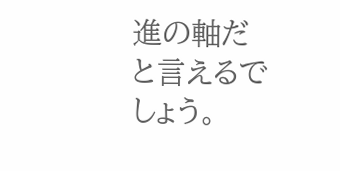進の軸だと言えるでしょう。